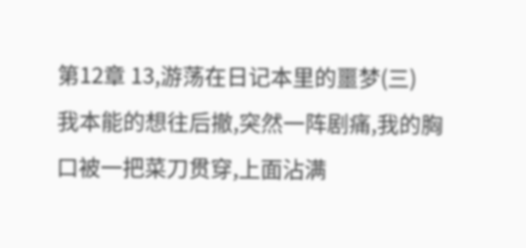第12章 13,游荡在日记本里的噩梦(三)
我本能的想往后撤,突然一阵剧痛,我的胸口被一把菜刀贯穿,上面沾满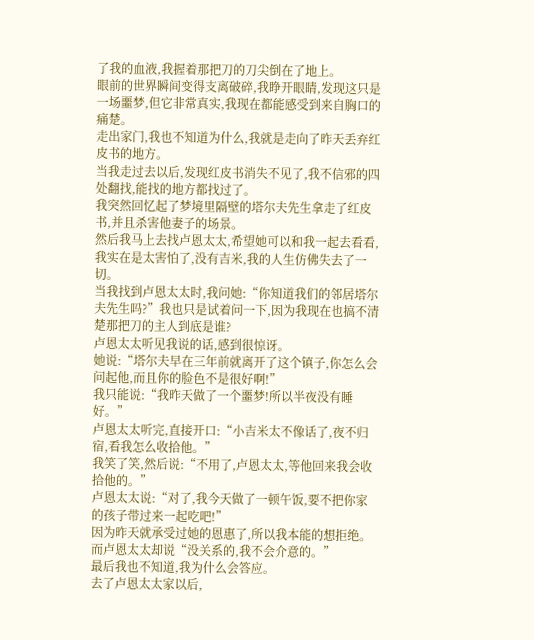了我的血液,我握着那把刀的刀尖倒在了地上。
眼前的世界瞬间变得支离破碎,我睁开眼睛,发现这只是一场噩梦,但它非常真实,我现在都能感受到来自胸口的痛楚。
走出家门,我也不知道为什么,我就是走向了昨天丢弃红皮书的地方。
当我走过去以后,发现红皮书消失不见了,我不信邪的四处翻找,能找的地方都找过了。
我突然回忆起了梦境里隔壁的塔尔夫先生拿走了红皮书,并且杀害他妻子的场景。
然后我马上去找卢恩太太,希望她可以和我一起去看看,我实在是太害怕了,没有吉米,我的人生仿佛失去了一切。
当我找到卢恩太太时,我问她:“你知道我们的邻居塔尔夫先生吗?”我也只是试着问一下,因为我现在也搞不清楚那把刀的主人到底是谁?
卢恩太太听见我说的话,感到很惊讶。
她说:“塔尔夫早在三年前就离开了这个镇子,你怎么会问起他,而且你的脸色不是很好啊!”
我只能说:“我昨天做了一个噩梦!所以半夜没有睡好。”
卢恩太太听完,直接开口:“小吉米太不像话了,夜不归宿,看我怎么收拾他。”
我笑了笑,然后说:“不用了,卢恩太太,等他回来我会收拾他的。”
卢恩太太说:“对了,我今天做了一顿午饭,要不把你家的孩子带过来一起吃吧!”
因为昨天就承受过她的恩惠了,所以我本能的想拒绝。
而卢恩太太却说“没关系的,我不会介意的。”
最后我也不知道,我为什么会答应。
去了卢恩太太家以后,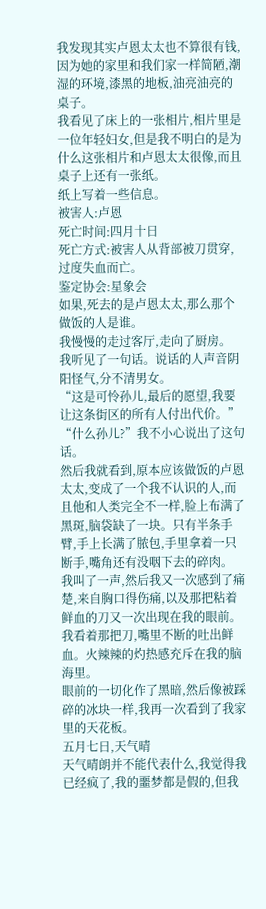我发现其实卢恩太太也不算很有钱,因为她的家里和我们家一样简陋,潮湿的环境,漆黑的地板,油亮油亮的桌子。
我看见了床上的一张相片,相片里是一位年轻妇女,但是我不明白的是为什么这张相片和卢恩太太很像,而且桌子上还有一张纸。
纸上写着一些信息。
被害人:卢恩
死亡时间:四月十日
死亡方式:被害人从背部被刀贯穿,过度失血而亡。
鉴定协会:星象会
如果,死去的是卢恩太太,那么那个做饭的人是谁。
我慢慢的走过客厅,走向了厨房。
我听见了一句话。说话的人声音阴阳怪气,分不清男女。
“这是可怜孙儿,最后的愿望,我要让这条街区的所有人付出代价。”
“什么孙儿?”我不小心说出了这句话。
然后我就看到,原本应该做饭的卢恩太太,变成了一个我不认识的人,而且他和人类完全不一样,脸上布满了黑斑,脑袋缺了一块。只有半条手臂,手上长满了脓包,手里拿着一只断手,嘴角还有没咽下去的碎肉。
我叫了一声,然后我又一次感到了痛楚,来自胸口得伤痛,以及那把粘着鲜血的刀又一次出现在我的眼前。
我看着那把刀,嘴里不断的吐出鲜血。火辣辣的灼热感充斥在我的脑海里。
眼前的一切化作了黑暗,然后像被踩碎的冰块一样,我再一次看到了我家里的天花板。
五月七日,天气晴
天气晴朗并不能代表什么,我觉得我已经疯了,我的噩梦都是假的,但我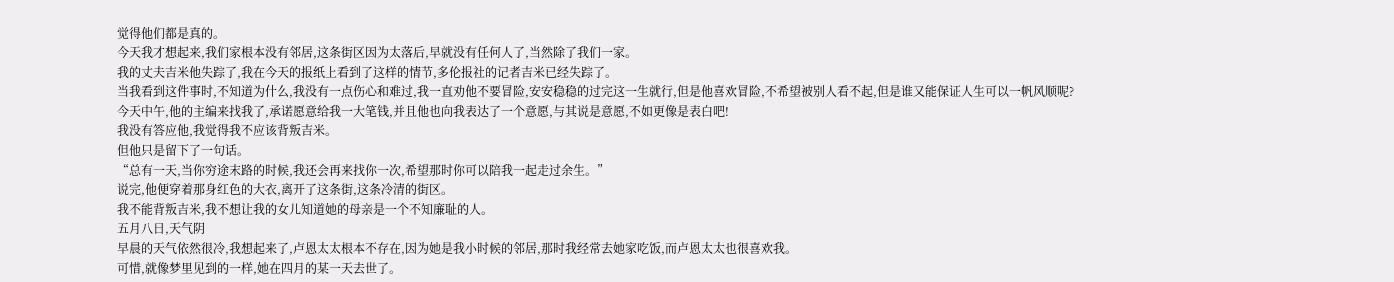觉得他们都是真的。
今天我才想起来,我们家根本没有邻居,这条街区因为太落后,早就没有任何人了,当然除了我们一家。
我的丈夫吉米他失踪了,我在今天的报纸上看到了这样的情节,多伦报社的记者吉米已经失踪了。
当我看到这件事时,不知道为什么,我没有一点伤心和难过,我一直劝他不要冒险,安安稳稳的过完这一生就行,但是他喜欢冒险,不希望被别人看不起,但是谁又能保证人生可以一帆风顺呢?
今天中午,他的主编来找我了,承诺愿意给我一大笔钱,并且他也向我表达了一个意愿,与其说是意愿,不如更像是表白吧!
我没有答应他,我觉得我不应该背叛吉米。
但他只是留下了一句话。
“总有一天,当你穷途末路的时候,我还会再来找你一次,希望那时你可以陪我一起走过余生。”
说完,他便穿着那身红色的大衣,离开了这条街,这条冷清的街区。
我不能背叛吉米,我不想让我的女儿知道她的母亲是一个不知廉耻的人。
五月八日,天气阴
早晨的天气依然很冷,我想起来了,卢恩太太根本不存在,因为她是我小时候的邻居,那时我经常去她家吃饭,而卢恩太太也很喜欢我。
可惜,就像梦里见到的一样,她在四月的某一天去世了。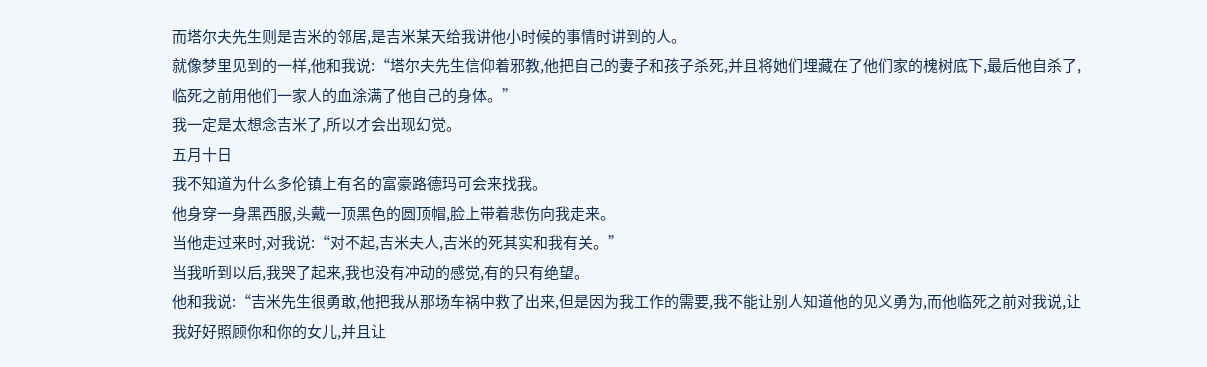而塔尔夫先生则是吉米的邻居,是吉米某天给我讲他小时候的事情时讲到的人。
就像梦里见到的一样,他和我说:“塔尔夫先生信仰着邪教,他把自己的妻子和孩子杀死,并且将她们埋藏在了他们家的槐树底下,最后他自杀了,临死之前用他们一家人的血涂满了他自己的身体。”
我一定是太想念吉米了,所以才会出现幻觉。
五月十日
我不知道为什么多伦镇上有名的富豪路德玛可会来找我。
他身穿一身黑西服,头戴一顶黑色的圆顶帽,脸上带着悲伤向我走来。
当他走过来时,对我说:“对不起,吉米夫人,吉米的死其实和我有关。”
当我听到以后,我哭了起来,我也没有冲动的感觉,有的只有绝望。
他和我说:“吉米先生很勇敢,他把我从那场车祸中救了出来,但是因为我工作的需要,我不能让别人知道他的见义勇为,而他临死之前对我说,让我好好照顾你和你的女儿,并且让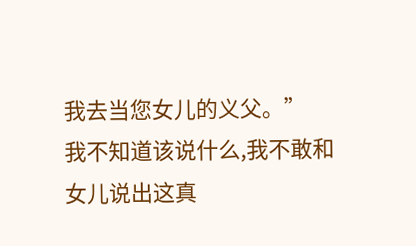我去当您女儿的义父。”
我不知道该说什么,我不敢和女儿说出这真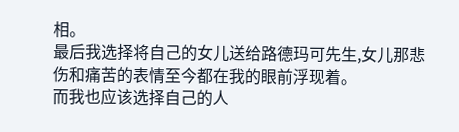相。
最后我选择将自己的女儿送给路德玛可先生,女儿那悲伤和痛苦的表情至今都在我的眼前浮现着。
而我也应该选择自己的人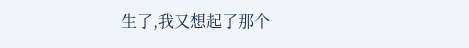生了,我又想起了那个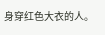身穿红色大衣的人。